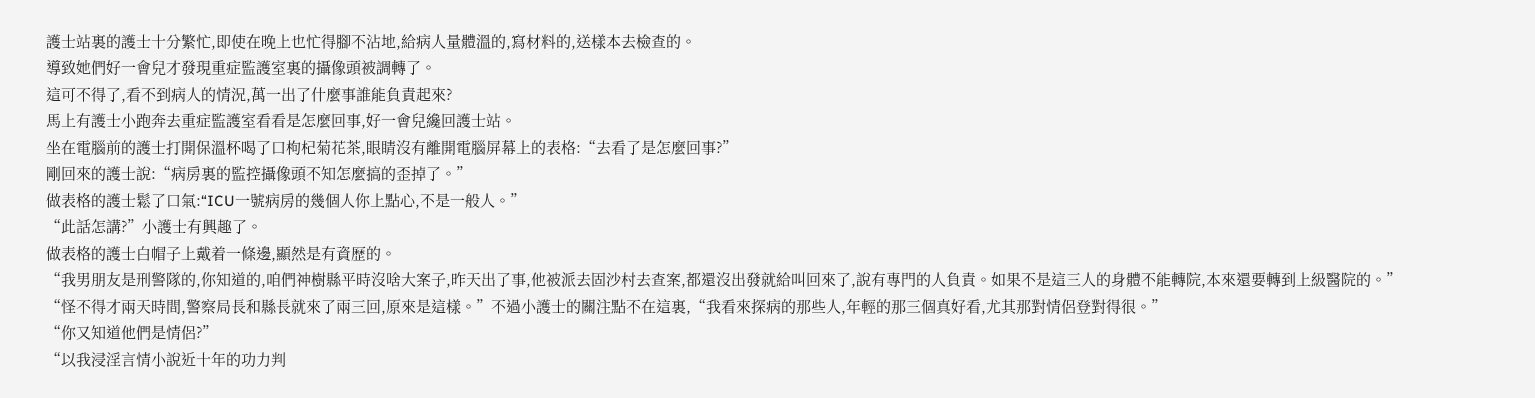護士站裏的護士十分繁忙,即使在晚上也忙得腳不沾地,給病人量體溫的,寫材料的,送樣本去檢查的。
導致她們好一會兒才發現重症監護室裏的攝像頭被調轉了。
這可不得了,看不到病人的情況,萬一出了什麼事誰能負責起來?
馬上有護士小跑奔去重症監護室看看是怎麼回事,好一會兒纔回護士站。
坐在電腦前的護士打開保溫杯喝了口枸杞菊花茶,眼睛沒有離開電腦屏幕上的表格:“去看了是怎麼回事?”
剛回來的護士說:“病房裏的監控攝像頭不知怎麼搞的歪掉了。”
做表格的護士鬆了口氣:“ICU一號病房的幾個人你上點心,不是一般人。”
“此話怎講?”小護士有興趣了。
做表格的護士白帽子上戴着一條邊,顯然是有資歷的。
“我男朋友是刑警隊的,你知道的,咱們神樹縣平時沒啥大案子,昨天出了事,他被派去固沙村去查案,都還沒出發就給叫回來了,說有專門的人負責。如果不是這三人的身體不能轉院,本來還要轉到上級醫院的。”
“怪不得才兩天時間,警察局長和縣長就來了兩三回,原來是這樣。”不過小護士的關注點不在這裏,“我看來探病的那些人,年輕的那三個真好看,尤其那對情侶登對得很。”
“你又知道他們是情侶?”
“以我浸淫言情小說近十年的功力判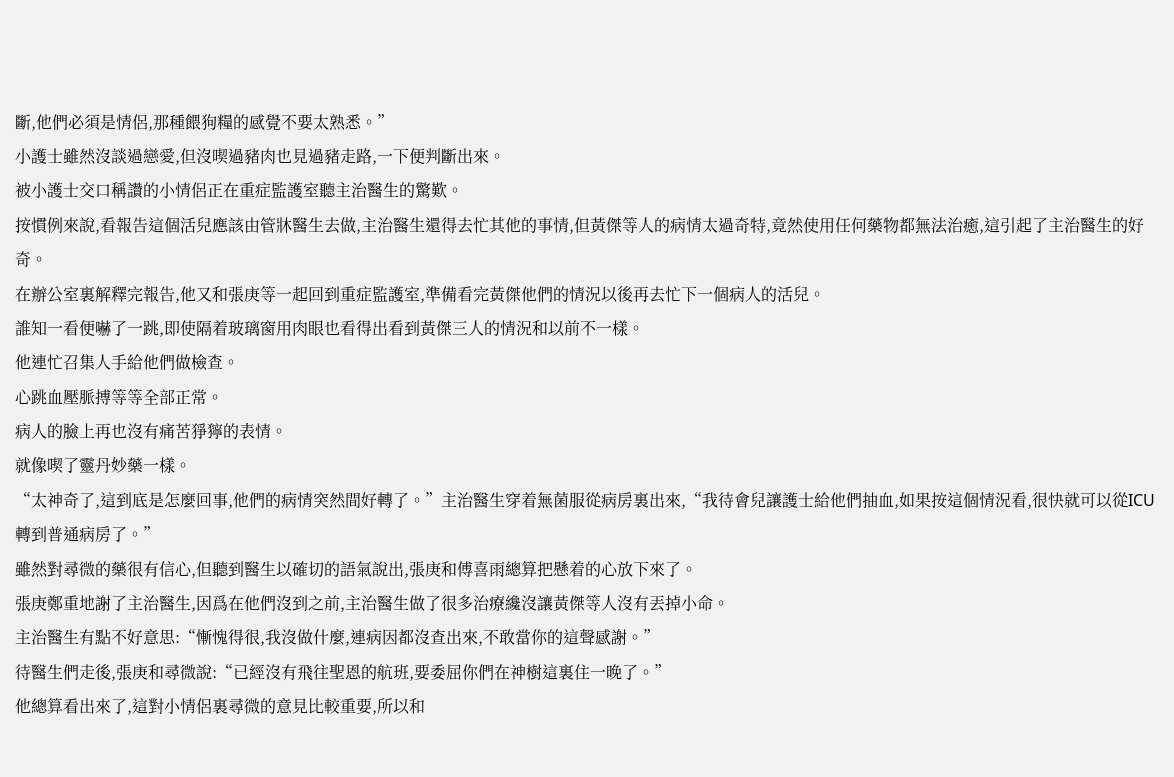斷,他們必須是情侶,那種餵狗糧的感覺不要太熟悉。”
小護士雖然沒談過戀愛,但沒喫過豬肉也見過豬走路,一下便判斷出來。
被小護士交口稱讚的小情侶正在重症監護室聽主治醫生的驚歎。
按慣例來說,看報告這個活兒應該由管牀醫生去做,主治醫生還得去忙其他的事情,但黃傑等人的病情太過奇特,竟然使用任何藥物都無法治癒,這引起了主治醫生的好奇。
在辦公室裏解釋完報告,他又和張庚等一起回到重症監護室,準備看完黃傑他們的情況以後再去忙下一個病人的活兒。
誰知一看便嚇了一跳,即使隔着玻璃窗用肉眼也看得出看到黃傑三人的情況和以前不一樣。
他連忙召集人手給他們做檢查。
心跳血壓脈搏等等全部正常。
病人的臉上再也沒有痛苦猙獰的表情。
就像喫了靈丹妙藥一樣。
“太神奇了,這到底是怎麼回事,他們的病情突然間好轉了。”主治醫生穿着無菌服從病房裏出來,“我待會兒讓護士給他們抽血,如果按這個情況看,很快就可以從ICU轉到普通病房了。”
雖然對尋微的藥很有信心,但聽到醫生以確切的語氣說出,張庚和傅喜雨總算把懸着的心放下來了。
張庚鄭重地謝了主治醫生,因爲在他們沒到之前,主治醫生做了很多治療纔沒讓黃傑等人沒有丟掉小命。
主治醫生有點不好意思:“慚愧得很,我沒做什麼,連病因都沒查出來,不敢當你的這聲感謝。”
待醫生們走後,張庚和尋微說:“已經沒有飛往聖恩的航班,要委屈你們在神樹這裏住一晚了。”
他總算看出來了,這對小情侶裏尋微的意見比較重要,所以和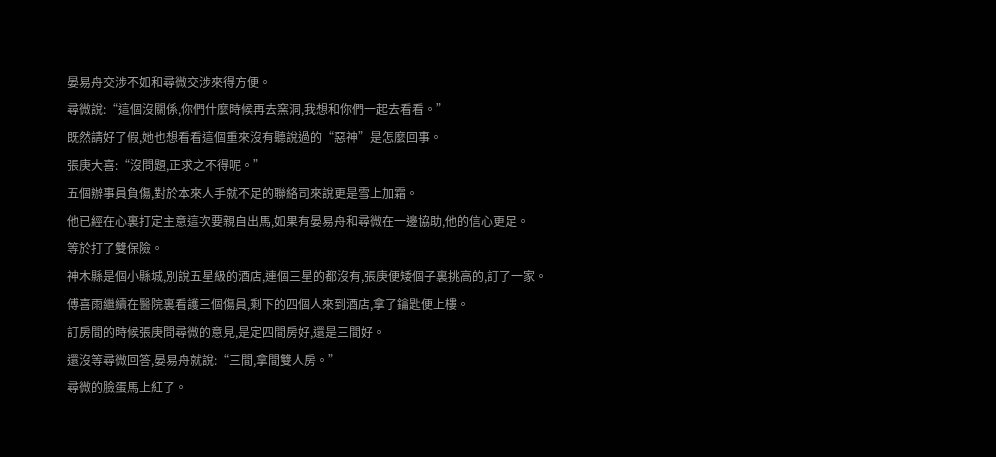晏易舟交涉不如和尋微交涉來得方便。
尋微說:“這個沒關係,你們什麼時候再去窯洞,我想和你們一起去看看。”
既然請好了假,她也想看看這個重來沒有聽說過的“惡神”是怎麼回事。
張庚大喜:“沒問題,正求之不得呢。”
五個辦事員負傷,對於本來人手就不足的聯絡司來說更是雪上加霜。
他已經在心裏打定主意這次要親自出馬,如果有晏易舟和尋微在一邊協助,他的信心更足。
等於打了雙保險。
神木縣是個小縣城,別說五星級的酒店,連個三星的都沒有,張庚便矮個子裏挑高的,訂了一家。
傅喜雨繼續在醫院裏看護三個傷員,剩下的四個人來到酒店,拿了鑰匙便上樓。
訂房間的時候張庚問尋微的意見,是定四間房好,還是三間好。
還沒等尋微回答,晏易舟就說:“三間,拿間雙人房。”
尋微的臉蛋馬上紅了。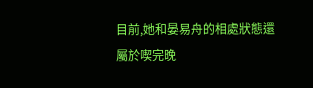目前,她和晏易舟的相處狀態還屬於喫完晚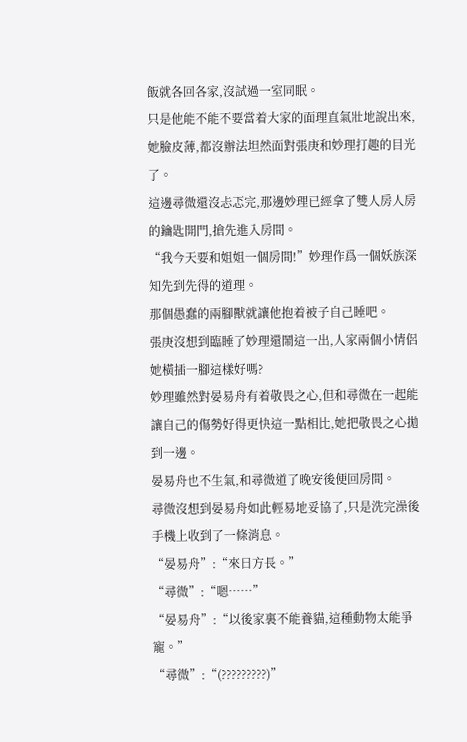飯就各回各家,沒試過一室同眠。
只是他能不能不要當着大家的面理直氣壯地說出來,她臉皮薄,都沒辦法坦然面對張庚和妙理打趣的目光了。
這邊尋微還沒忐忑完,那邊妙理已經拿了雙人房人房的鑰匙開門,搶先進入房間。
“我今天要和姐姐一個房間!”妙理作爲一個妖族深知先到先得的道理。
那個愚蠢的兩腳獸就讓他抱着被子自己睡吧。
張庚沒想到臨睡了妙理還鬧這一出,人家兩個小情侶她橫插一腳這樣好嗎?
妙理雖然對晏易舟有着敬畏之心,但和尋微在一起能讓自己的傷勢好得更快這一點相比,她把敬畏之心拋到一邊。
晏易舟也不生氣,和尋微道了晚安後便回房間。
尋微沒想到晏易舟如此輕易地妥協了,只是洗完澡後手機上收到了一條消息。
“晏易舟”:“來日方長。”
“尋微”:“嗯……”
“晏易舟”:“以後家裏不能養貓,這種動物太能爭寵。”
“尋微”:“(?????????)”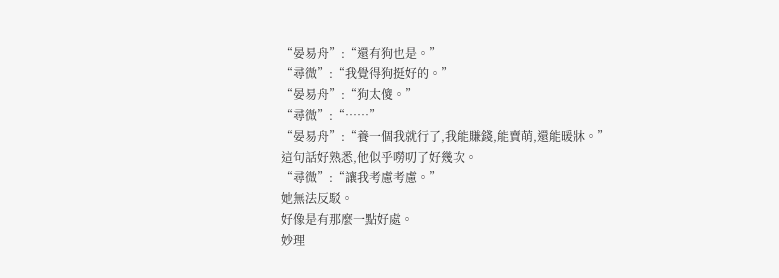“晏易舟”:“還有狗也是。”
“尋微”:“我覺得狗挺好的。”
“晏易舟”:“狗太傻。”
“尋微”:“……”
“晏易舟”:“養一個我就行了,我能賺錢,能賣萌,還能暖牀。”
這句話好熟悉,他似乎嘮叨了好幾次。
“尋微”:“讓我考慮考慮。”
她無法反駁。
好像是有那麼一點好處。
妙理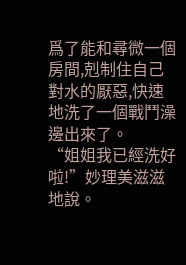爲了能和尋微一個房間,剋制住自己對水的厭惡,快速地洗了一個戰鬥澡邊出來了。
“姐姐我已經洗好啦!”妙理美滋滋地說。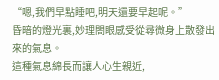“嗯,我們早點睡吧,明天還要早起呢。”
昏暗的燈光裏,妙理閤眼感受從尋微身上散發出來的氣息。
這種氣息綿長而讓人心生親近,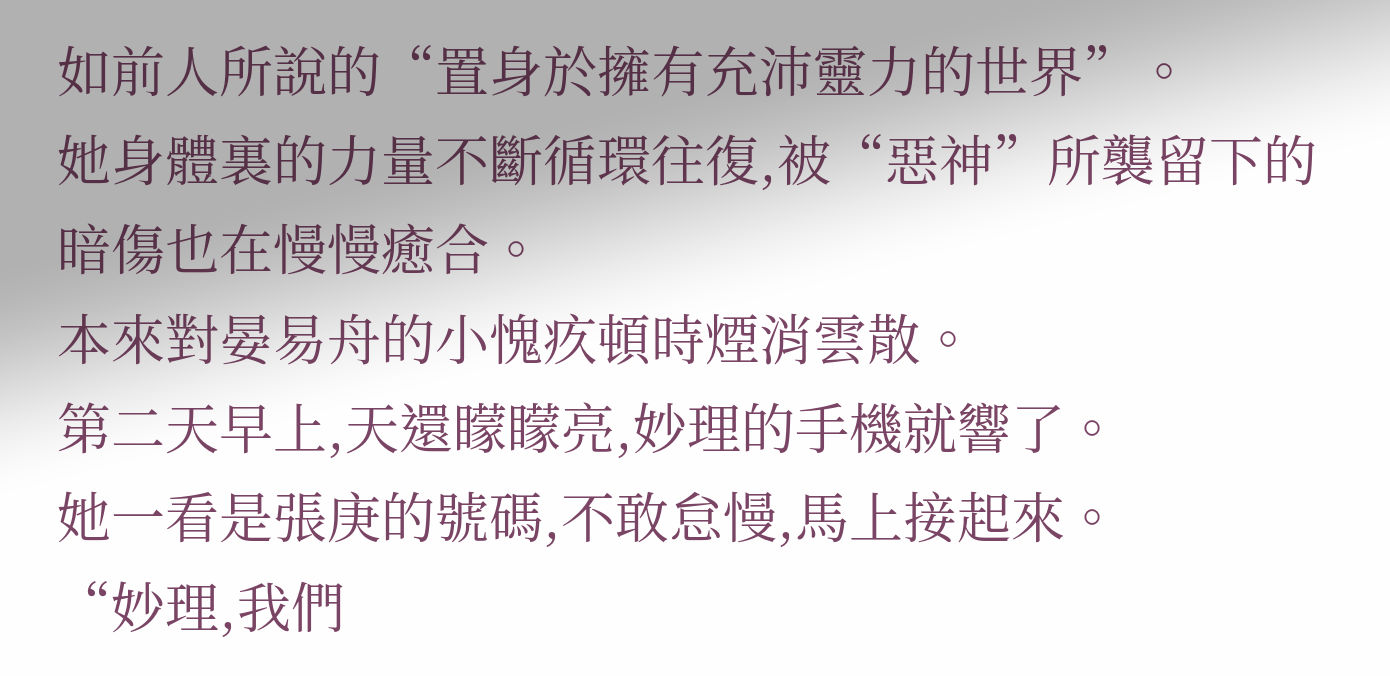如前人所說的“置身於擁有充沛靈力的世界”。
她身體裏的力量不斷循環往復,被“惡神”所襲留下的暗傷也在慢慢癒合。
本來對晏易舟的小愧疚頓時煙消雲散。
第二天早上,天還矇矇亮,妙理的手機就響了。
她一看是張庚的號碼,不敢怠慢,馬上接起來。
“妙理,我們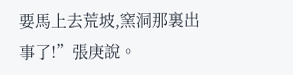要馬上去荒坡,窯洞那裏出事了!”張庚說。